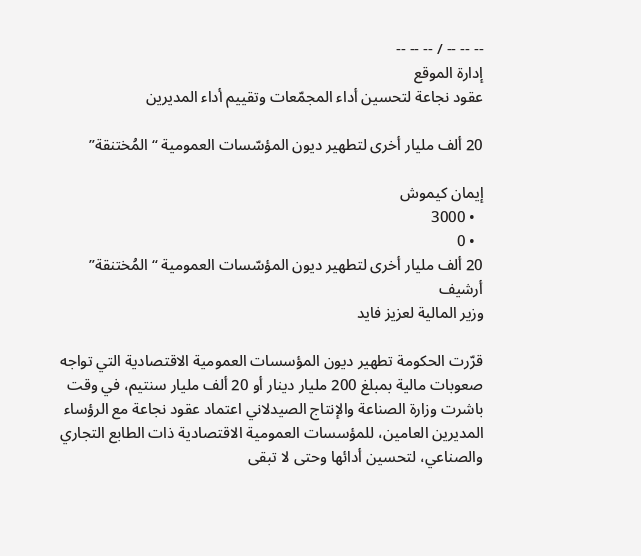-- -- -- / -- -- --
إدارة الموقع
عقود نجاعة لتحسين أداء المجمّعات وتقييم أداء المديرين

20 ألف مليار أخرى لتطهير ديون المؤسّسات العمومية “المُختنقة”

إيمان كيموش
  • 3000
  • 0
20 ألف مليار أخرى لتطهير ديون المؤسّسات العمومية “المُختنقة”
أرشيف
وزير المالية لعزيز فايد

قرّرت الحكومة تطهير ديون المؤسسات العمومية الاقتصادية التي تواجه صعوبات مالية بمبلغ 200 مليار دينار أو 20 ألف مليار سنتيم، في وقت باشرت وزارة الصناعة والإنتاج الصيدلاني اعتماد عقود نجاعة مع الرؤساء المديرين العامين، للمؤسسات العمومية الاقتصادية ذات الطابع التجاري والصناعي، لتحسين أدائها وحتى لا تبقى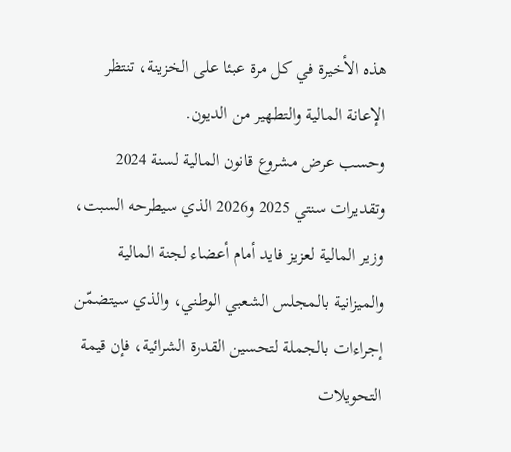هذه الأخيرة في كل مرة عبئا على الخزينة، تنتظر الإعانة المالية والتطهير من الديون.
وحسب عرض مشروع قانون المالية لسنة 2024 وتقديرات سنتي 2025 و2026 الذي سيطرحه السبت، وزير المالية لعزيز فايد أمام أعضاء لجنة المالية والميزانية بالمجلس الشعبي الوطني، والذي سيتضمّن إجراءات بالجملة لتحسين القدرة الشرائية، فإن قيمة التحويلات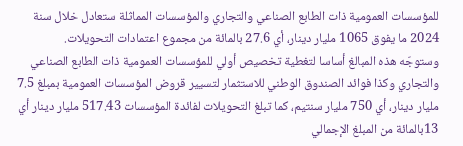للمؤسسات العمومية ذات الطابع الصناعي والتجاري والمؤسسات المماثلة ستعادل خلال سنة 2024 ما يفوق 1065 مليار دينار، أي 27.6 بالمائة من مجموع اعتمادات التحويلات.
وستوجّه هذه المبالغ أساسا لتغطية تخصيص أولي للمؤسسات العمومية ذات الطابع الصناعي والتجاري وكذا فوائد الصندوق الوطني للاستثمار لتسيير قروض المؤسسات العمومية بمبلغ 7.5 مليار دينار، أي 750 مليار سنتيم، كما تبلغ التحويلات لفائدة المؤسسات 517.43 مليار دينار أي 13بالمائة من المبلغ الإجمالي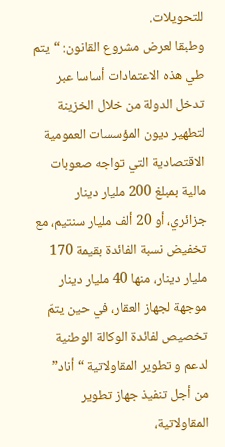للتحويلات.
وطبقا لعرض مشروع القانون: “يتم طي هذه الاعتمادات أساسا عبر تدخل الدولة من خلال الخزينة لتطهير ديون المؤسسات العمومية الاقتصادية التي تواجه صعوبات مالية بمبلغ 200 مليار دينار جزائري، أو 20 ألف مليار سنتيم، مع تخفيض نسبة الفائدة بقيمة 170 مليار دينار، منها 40 مليار دينار موجهة لجهاز العقار، في حين يتمّ تخصيص لفائدة الوكالة الوطنية لدعم و تطوير المقاولاتية “أناد” من أجل تنفيذ جهاز تطوير المقاولاتية،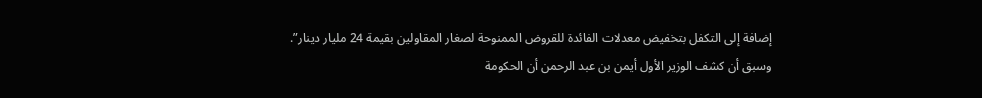إضافة إلى التكفل بتخفيض معدلات الفائدة للقروض الممنوحة لصغار المقاولين بقيمة 24 مليار دينار”.
وسبق أن كشف الوزير الأول أيمن بن عبد الرحمن أن الحكومة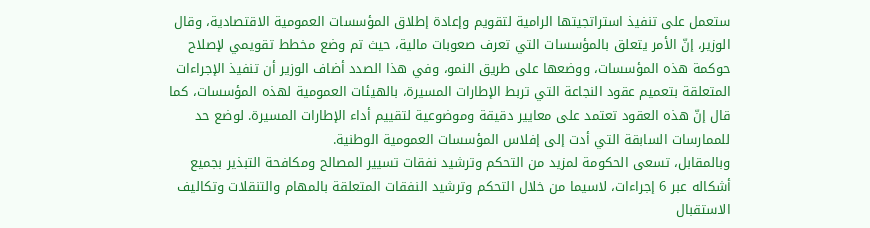ستعمل على تنفيذ استراتجيتها الرامية لتقويم وإعادة إطلاق المؤسسات العمومية الاقتصادية، وقال الوزير، إنّ الأمر يتعلق بالمؤسسات التي تعرف صعوبات مالية، حيث تم وضع مخطط تقويمي لإصلاح حوكمة هذه المؤسسات، ووضعها على طريق النمو، وفي هذا الصدد أضاف الوزير أن تنفيذ الإجراءات المتعلقة بتعميم عقود النجاعة التي تربط الإطارات المسيرة، بالهيئات العمومية لهذه المؤسسات، كما قال إنّ هذه العقود تعتمد على معايير دقيقة وموضوعية لتقييم أداء الإطارات المسيرة. لوضع حد للممارسات السابقة التي أدت إلى إفلاس المؤسسات العمومية الوطنية.
وبالمقابل، تسعى الحكومة لمزيد من التحكم وترشيد نفقات تسيير المصالح ومكافحة التبذير بجميع أشكاله عبر 6 إجراءات، لاسيما من خلال التحكم وترشيد النفقات المتعلقة بالمهام والتنقلات وتكاليف الاستقبال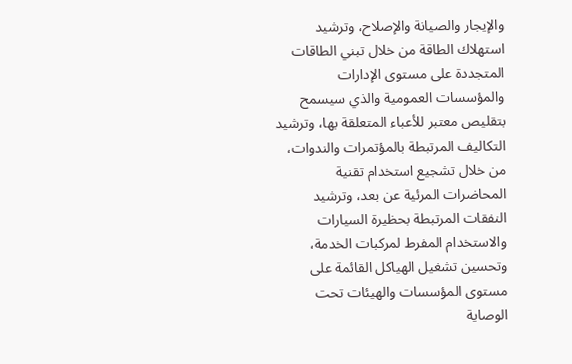والإيجار والصيانة والإصلاح، وترشيد استهلاك الطاقة من خلال تبني الطاقات المتجددة على مستوى الإدارات والمؤسسات العمومية والذي سيسمح بتقليص معتبر للأعباء المتعلقة بها، وترشيد التكاليف المرتبطة بالمؤتمرات والندوات، من خلال تشجيع استخدام تقنية المحاضرات المرئية عن بعد، وترشيد النفقات المرتبطة بحظيرة السيارات والاستخدام المفرط لمركبات الخدمة، وتحسين تشغيل الهياكل القائمة على مستوى المؤسسات والهيئات تحت الوصاية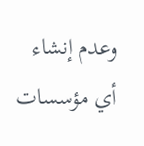وعدم إنشاء أي مؤسسات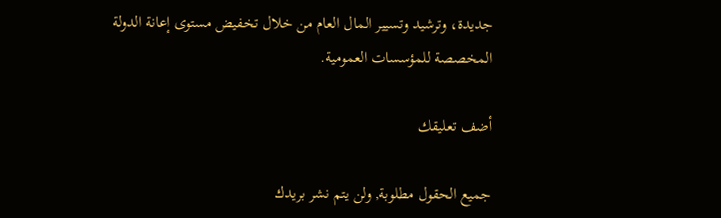جديدة، وترشيد وتسيير المال العام من خلال تخفيض مستوى إعانة الدولة المخصصة للمؤسسات العمومية.

أضف تعليقك

جميع الحقول مطلوبة, ولن يتم نشر بريدك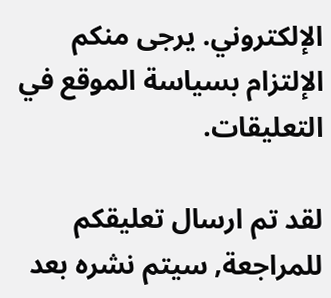الإلكتروني. يرجى منكم الإلتزام بسياسة الموقع في التعليقات.

لقد تم ارسال تعليقكم للمراجعة, سيتم نشره بعد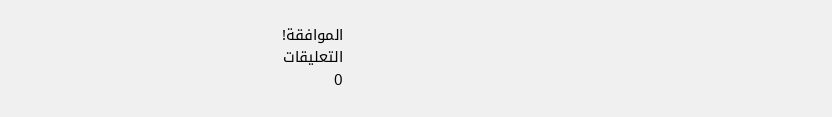الموافقة!
التعليقات
0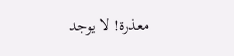معذرة! لا يوجد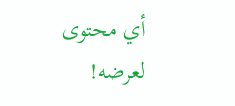أي محتوى لعرضه!